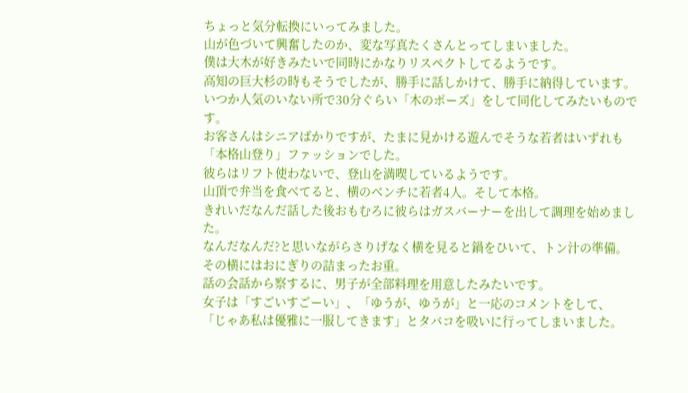ちょっと気分転換にいってみました。
山が色づいて興奮したのか、変な写真たくさんとってしまいました。
僕は大木が好きみたいで同時にかなりリスペクトしてるようです。
高知の巨大杉の時もそうでしたが、勝手に話しかけて、勝手に納得しています。
いつか人気のいない所で30分ぐらい「木のポーズ」をして同化してみたいものです。
お客さんはシニアばかりですが、たまに見かける遊んでそうな若者はいずれも「本格山登り」ファッションでした。
彼らはリフト使わないで、登山を満喫しているようです。
山頂で弁当を食べてると、横のベンチに若者4人。そして本格。
きれいだなんだ話した後おもむろに彼らはガスバーナーを出して調理を始めました。
なんだなんだ?と思いながらさりげなく横を見ると鍋をひいて、トン汁の準備。
その横にはおにぎりの詰まったお重。
話の会話から察するに、男子が全部料理を用意したみたいです。
女子は「すごいすごーい」、「ゆうが、ゆうが」と一応のコメントをして、
「じゃあ私は優雅に一服してきます」とタバコを吸いに行ってしまいました。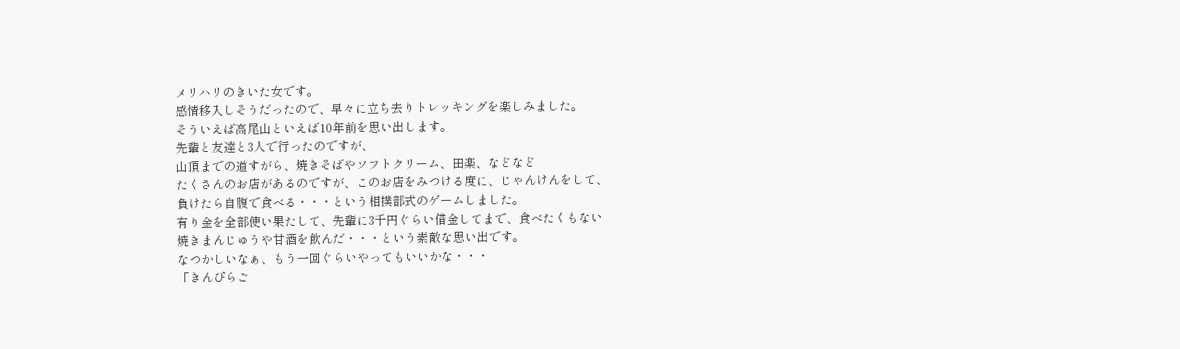メリハリのきいた女です。
感情移入しそうだったので、早々に立ち去りトレッキングを楽しみました。
そういえば高尾山といえば10年前を思い出します。
先輩と友達と3人で行ったのですが、
山頂までの道すがら、焼きそばやソフトクリーム、田楽、などなど
たくさんのお店があるのですが、このお店をみつける度に、じゃんけんをして、
負けたら自腹で食べる・・・という相撲部式のゲームしました。
有り金を全部使い果たして、先輩に3千円ぐらい借金してまで、食べたくもない
焼きまんじゅうや甘酒を飲んだ・・・という素敵な思い出です。
なつかしいなぁ、もう一回ぐらいやってもいいかな・・・
「きんぴらご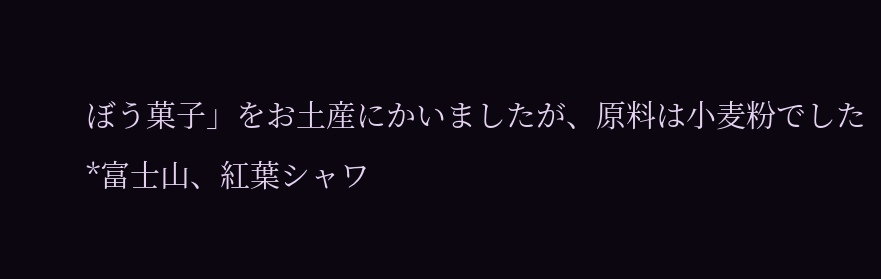ぼう菓子」をお土産にかいましたが、原料は小麦粉でした
*富士山、紅葉シャワ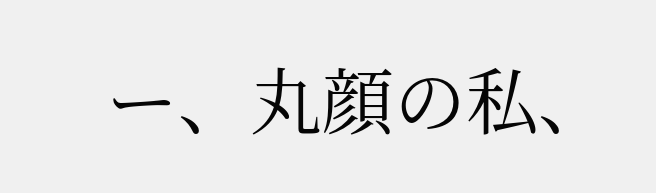ー、丸顔の私、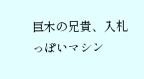巨木の兄貴、入札っぽいマシン